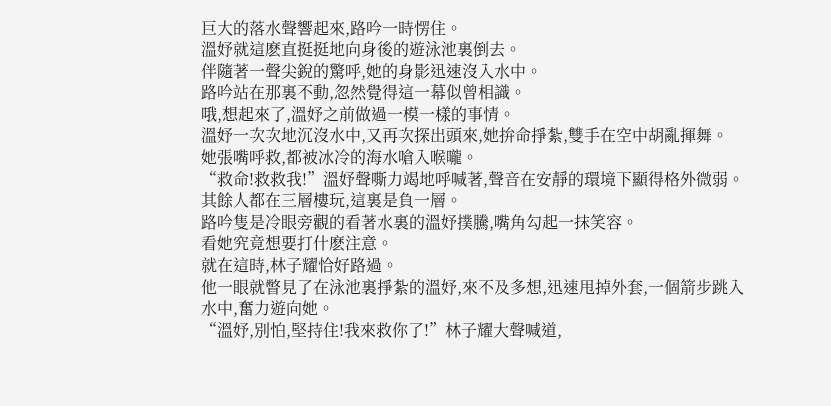巨大的落水聲響起來,路吟一時愣住。
溫妤就這麽直挺挺地向身後的遊泳池裏倒去。
伴隨著一聲尖銳的驚呼,她的身影迅速沒入水中。
路吟站在那裏不動,忽然覺得這一幕似曾相識。
哦,想起來了,溫妤之前做過一模一樣的事情。
溫妤一次次地沉沒水中,又再次探出頭來,她拚命掙紮,雙手在空中胡亂揮舞。
她張嘴呼救,都被冰冷的海水嗆入喉嚨。
“救命!救救我!”溫妤聲嘶力竭地呼喊著,聲音在安靜的環境下顯得格外微弱。
其餘人都在三層樓玩,這裏是負一層。
路吟隻是冷眼旁觀的看著水裏的溫妤撲騰,嘴角勾起一抹笑容。
看她究竟想要打什麽注意。
就在這時,林子耀恰好路過。
他一眼就瞥見了在泳池裏掙紮的溫妤,來不及多想,迅速甩掉外套,一個箭步跳入水中,奮力遊向她。
“溫妤,別怕,堅持住!我來救你了!”林子耀大聲喊道,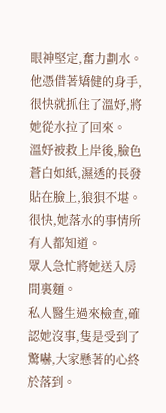眼神堅定,奮力劃水。
他憑借著矯健的身手,很快就抓住了溫妤,將她從水拉了回來。
溫妤被救上岸後,臉色蒼白如紙,濕透的長發貼在臉上,狼狽不堪。
很快,她落水的事情所有人都知道。
眾人急忙將她送入房間裏麵。
私人醫生過來檢查,確認她沒事,隻是受到了驚嚇,大家懸著的心終於落到。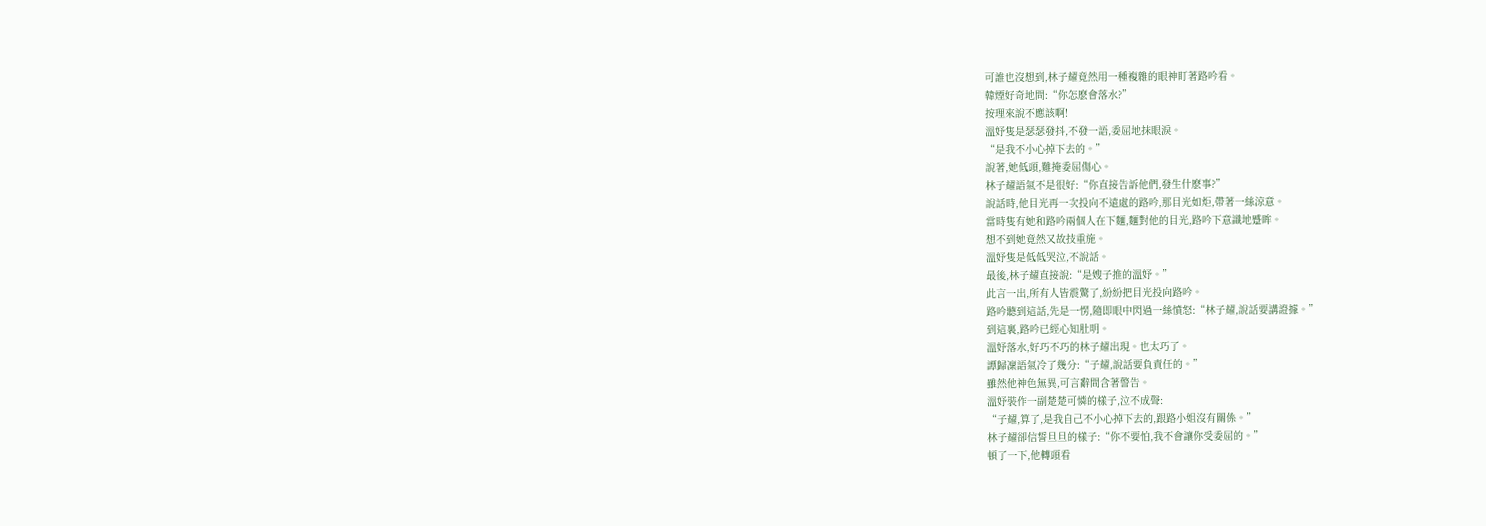可誰也沒想到,林子耀竟然用一種複雜的眼神盯著路吟看。
韓煙好奇地問:“你怎麽會落水?”
按理來說不應該啊!
溫妤隻是瑟瑟發抖,不發一語,委屈地抹眼淚。
“是我不小心掉下去的。”
說著,她低頭,難掩委屈傷心。
林子耀語氣不是很好:“你直接告訴他們,發生什麽事?”
說話時,他目光再一次投向不遠處的路吟,那目光如炬,帶著一絲涼意。
當時隻有她和路吟兩個人在下麵,麵對他的目光,路吟下意識地蹙眸。
想不到她竟然又故技重施。
溫妤隻是低低哭泣,不說話。
最後,林子耀直接說:“是嫂子推的溫妤。”
此言一出,所有人皆震驚了,紛紛把目光投向路吟。
路吟聽到這話,先是一愣,隨即眼中閃過一絲憤怒:“林子耀,說話要講證據。”
到這裏,路吟已經心知肚明。
溫妤落水,好巧不巧的林子耀出現。也太巧了。
譚歸凜語氣冷了幾分:“子耀,說話要負責任的。”
雖然他神色無異,可言辭間含著警告。
溫妤裝作一副楚楚可憐的樣子,泣不成聲:
“子耀,算了,是我自己不小心掉下去的,跟路小姐沒有關係。”
林子耀卻信誓旦旦的樣子:“你不要怕,我不會讓你受委屈的。”
頓了一下,他轉頭看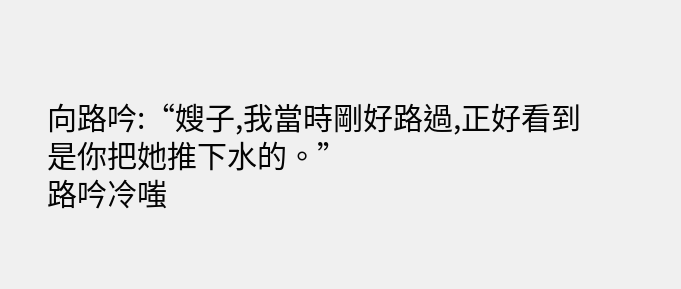向路吟:“嫂子,我當時剛好路過,正好看到是你把她推下水的。”
路吟冷嗤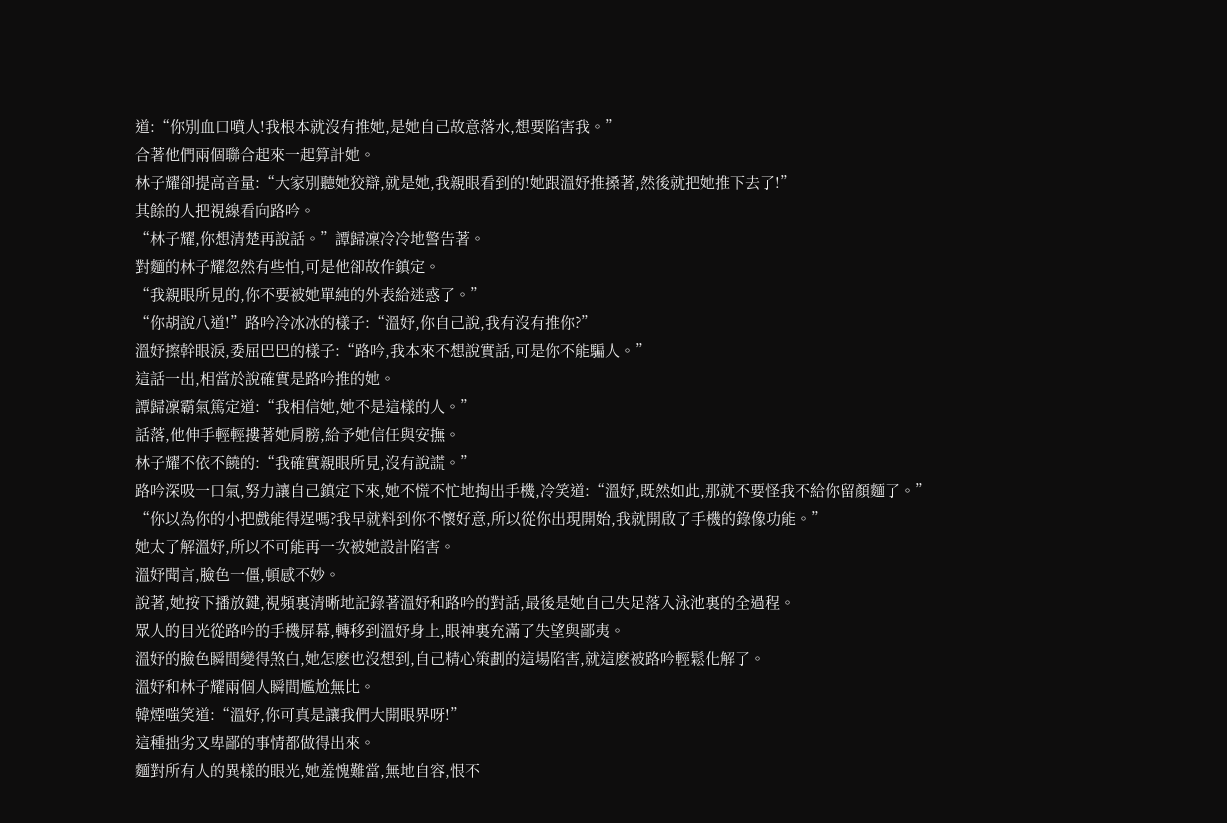道:“你別血口噴人!我根本就沒有推她,是她自己故意落水,想要陷害我。”
合著他們兩個聯合起來一起算計她。
林子耀卻提高音量:“大家別聽她狡辯,就是她,我親眼看到的!她跟溫妤推搡著,然後就把她推下去了!”
其餘的人把視線看向路吟。
“林子耀,你想清楚再說話。”譚歸凜冷冷地警告著。
對麵的林子耀忽然有些怕,可是他卻故作鎮定。
“我親眼所見的,你不要被她單純的外表給迷惑了。”
“你胡說八道!”路吟冷冰冰的樣子:“溫妤,你自己說,我有沒有推你?”
溫妤擦幹眼淚,委屈巴巴的樣子:“路吟,我本來不想說實話,可是你不能騙人。”
這話一出,相當於說確實是路吟推的她。
譚歸凜霸氣篤定道:“我相信她,她不是這樣的人。”
話落,他伸手輕輕摟著她肩膀,給予她信任與安撫。
林子耀不依不饒的:“我確實親眼所見,沒有說謊。”
路吟深吸一口氣,努力讓自己鎮定下來,她不慌不忙地掏出手機,冷笑道:“溫妤,既然如此,那就不要怪我不給你留顏麵了。”
“你以為你的小把戲能得逞嗎?我早就料到你不懷好意,所以從你出現開始,我就開啟了手機的錄像功能。”
她太了解溫妤,所以不可能再一次被她設計陷害。
溫妤聞言,臉色一僵,頓感不妙。
說著,她按下播放鍵,視頻裏清晰地記錄著溫妤和路吟的對話,最後是她自己失足落入泳池裏的全過程。
眾人的目光從路吟的手機屏幕,轉移到溫妤身上,眼神裏充滿了失望與鄙夷。
溫妤的臉色瞬間變得煞白,她怎麽也沒想到,自己精心策劃的這場陷害,就這麽被路吟輕鬆化解了。
溫妤和林子耀兩個人瞬間尷尬無比。
韓煙嗤笑道:“溫妤,你可真是讓我們大開眼界呀!”
這種拙劣又卑鄙的事情都做得出來。
麵對所有人的異樣的眼光,她羞愧難當,無地自容,恨不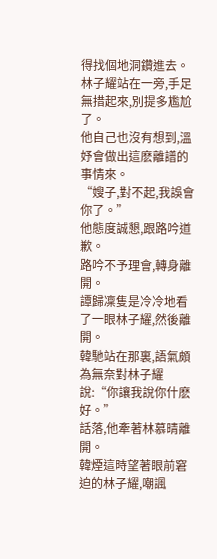得找個地洞鑽進去。
林子耀站在一旁,手足無措起來,別提多尷尬了。
他自己也沒有想到,溫妤會做出這麽離譜的事情來。
“嫂子,對不起,我誤會你了。”
他態度誠懇,跟路吟道歉。
路吟不予理會,轉身離開。
譚歸凜隻是冷冷地看了一眼林子耀,然後離開。
韓馳站在那裏,語氣頗為無奈對林子耀說:“你讓我說你什麽好。”
話落,他牽著林慕晴離開。
韓煙這時望著眼前窘迫的林子耀,嘲諷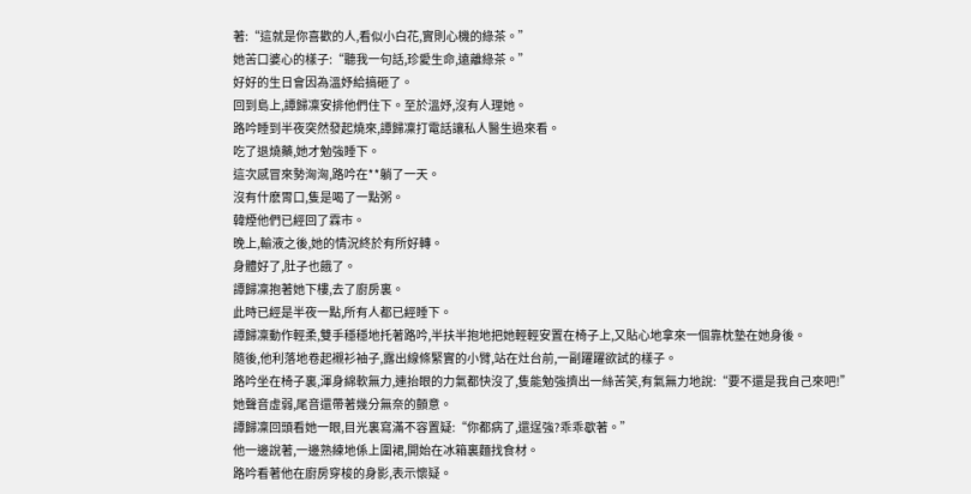著:“這就是你喜歡的人,看似小白花,實則心機的綠茶。”
她苦口婆心的樣子:“聽我一句話,珍愛生命,遠離綠茶。”
好好的生日會因為溫妤給搞砸了。
回到島上,譚歸凜安排他們住下。至於溫妤,沒有人理她。
路吟睡到半夜突然發起燒來,譚歸凜打電話讓私人醫生過來看。
吃了退燒藥,她才勉強睡下。
這次感冒來勢洶洶,路吟在**躺了一天。
沒有什麽胃口,隻是喝了一點粥。
韓煙他們已經回了霖市。
晚上,輸液之後,她的情況終於有所好轉。
身體好了,肚子也餓了。
譚歸凜抱著她下樓,去了廚房裏。
此時已經是半夜一點,所有人都已經睡下。
譚歸凜動作輕柔,雙手穩穩地托著路吟,半扶半抱地把她輕輕安置在椅子上,又貼心地拿來一個靠枕墊在她身後。
隨後,他利落地卷起襯衫袖子,露出線條緊實的小臂,站在灶台前,一副躍躍欲試的樣子。
路吟坐在椅子裏,渾身綿軟無力,連抬眼的力氣都快沒了,隻能勉強擠出一絲苦笑,有氣無力地說:“要不還是我自己來吧!”
她聲音虛弱,尾音還帶著幾分無奈的顫意。
譚歸凜回頭看她一眼,目光裏寫滿不容置疑:“你都病了,還逞強?乖乖歇著。”
他一邊說著,一邊熟練地係上圍裙,開始在冰箱裏麵找食材。
路吟看著他在廚房穿梭的身影,表示懷疑。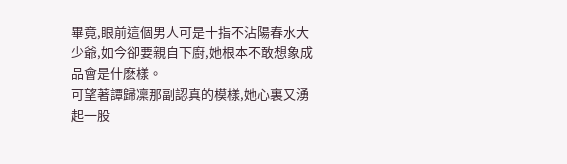畢竟,眼前這個男人可是十指不沾陽春水大少爺,如今卻要親自下廚,她根本不敢想象成品會是什麽樣。
可望著譚歸凜那副認真的模樣,她心裏又湧起一股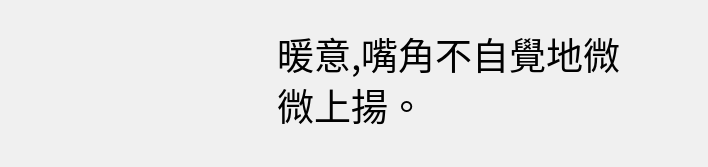暖意,嘴角不自覺地微微上揚。